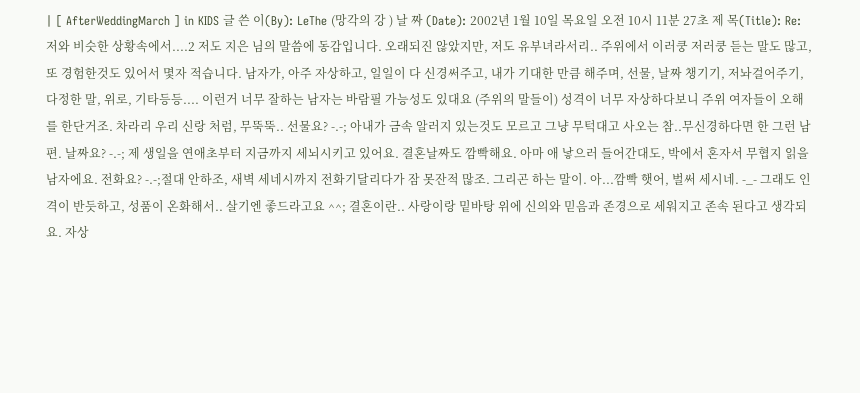| [ AfterWeddingMarch ] in KIDS 글 쓴 이(By): LeThe (망각의 강 ) 날 짜 (Date): 2002년 1월 10일 목요일 오전 10시 11분 27초 제 목(Title): Re: 저와 비슷한 상황속에서....2 저도 지은 님의 말씀에 동감입니다. 오래되진 않았지만, 저도 유부녀라서리.. 주위에서 이러쿵 저러쿵 듣는 말도 많고, 또 경험한것도 있어서 몇자 적습니다. 남자가, 아주 자상하고, 일일이 다 신경써주고, 내가 기대한 만큼 해주며, 선물, 날짜 챙기기, 저놔걸어주기, 다정한 말, 위로, 기타등등.... 이런거 너무 잘하는 남자는 바람필 가능성도 있대요 (주위의 말들이) 성격이 너무 자상하다보니 주위 여자들이 오해를 한단거조. 차라리 우리 신랑 처럼, 무뚝뚝.. 선물요? -.-; 아내가 금속 알러지 있는것도 모르고 그냥 무턱대고 사오는 참..무신경하다면 한 그런 남편. 날짜요? -.-; 제 생일을 연애초부터 지금까지 세뇌시키고 있어요. 결혼날짜도 깜빡해요. 아마 애 낳으러 들어간대도, 박에서 혼자서 무협지 읽을 남자에요. 전화요? -.-;절대 안하조, 새벽 세네시까지 전화기달리다가 잠 못잔적 많조. 그리곤 하는 말이. 아...깜빡 햇어, 벌써 세시네. -_- 그래도 인격이 반듯하고, 성품이 온화해서.. 살기엔 좋드라고요 ^^; 결혼이란.. 사랑이랑 밑바탕 위에 신의와 믿음과 존경으로 세워지고 존속 된다고 생각되요. 자상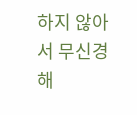하지 않아서 무신경해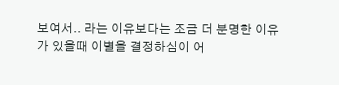보여서.. 라는 이유보다는 조금 더 분명한 이유가 있을때 이별을 결정하심이 어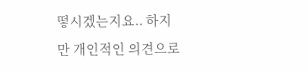떻시겠는지요.. 하지만 개인적인 의견으로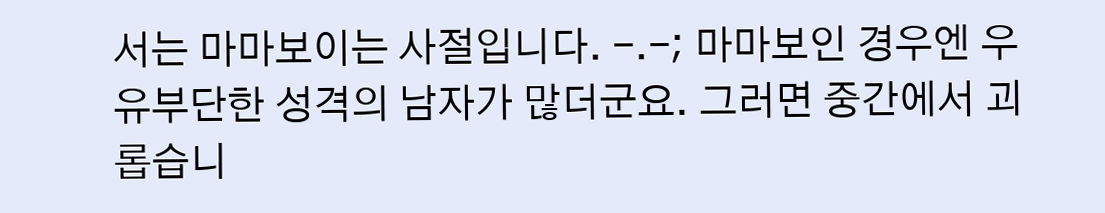서는 마마보이는 사절입니다. -.-; 마마보인 경우엔 우유부단한 성격의 남자가 많더군요. 그러면 중간에서 괴롭습니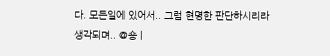다. 모든일에 있어서.. 그럼 현명한 판단하시리라 생각되며.. @숑 |